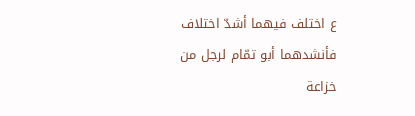ع اختلف فيهما أشدّ اختلاف فأنشدهما أبو تمّام لرجل من خزاعة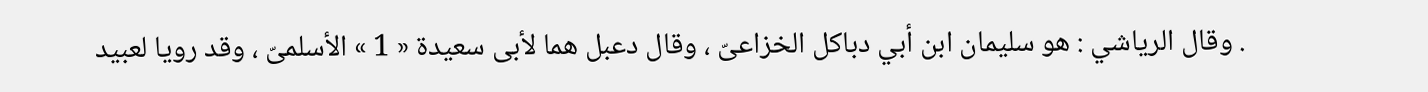. وقال الرياشي : هو سليمان ابن أبي دباكل الخزاعىّ ، وقال دعبل هما لأبى سعيدة « 1 » الأسلمىّ ، وقد رويا لعبيد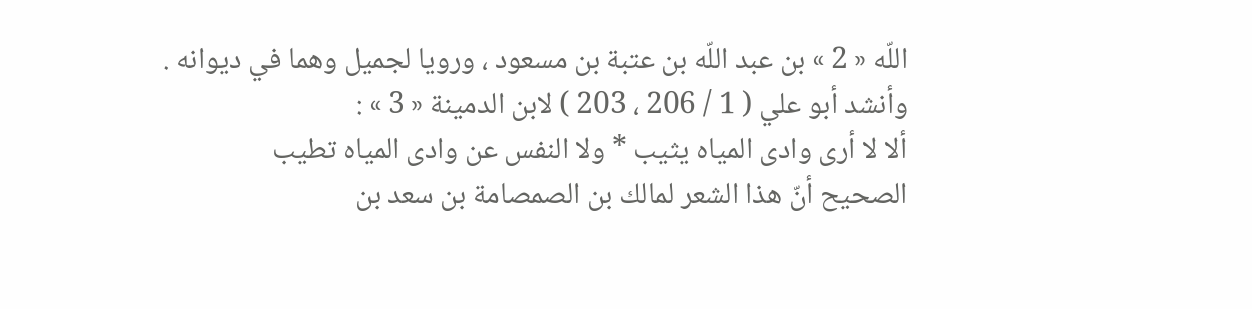اللّه « 2 » بن عبد اللّه بن عتبة بن مسعود ، ورويا لجميل وهما في ديوانه .
وأنشد أبو علي ( 1 / 206 ، 203 ) لابن الدمينة « 3 » :
ألا لا أرى وادى المياه يثيب * ولا النفس عن وادى المياه تطيب
الصحيح أنّ هذا الشعر لمالك بن الصمصامة بن سعد بن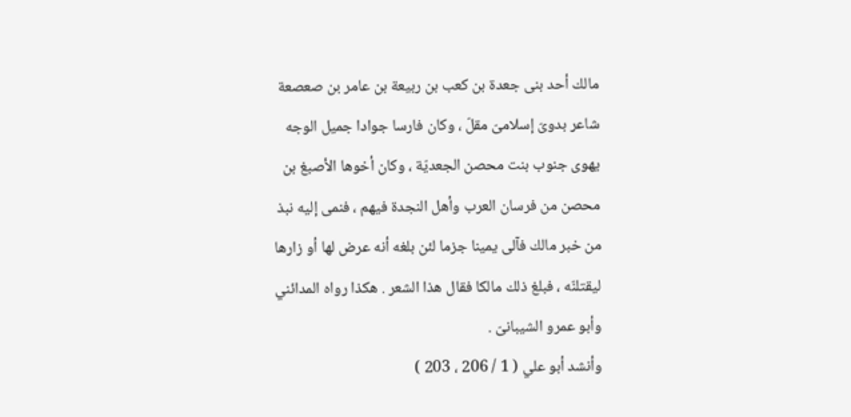مالك أحد بنى جعدة بن كعب بن ربيعة بن عامر بن صعصعة شاعر بدوىّ إسلامىّ مقلّ ، وكان فارسا جوادا جميل الوجه يهوى جنوب بنت محصن الجعديّة ، وكان أخوها الأصبغ بن محصن من فرسان العرب وأهل النجدة فيهم ، فنمى إليه نبذ من خبر مالك فآلى يمينا جزما لئن بلغه أنه عرض لها أو زارها ليقتلنّه ، فبلغ ذلك مالكا فقال هذا الشعر . هكذا رواه المدائني وأبو عمرو الشيبانىّ .
وأنشد أبو علي ( 1 / 206 ، 203 )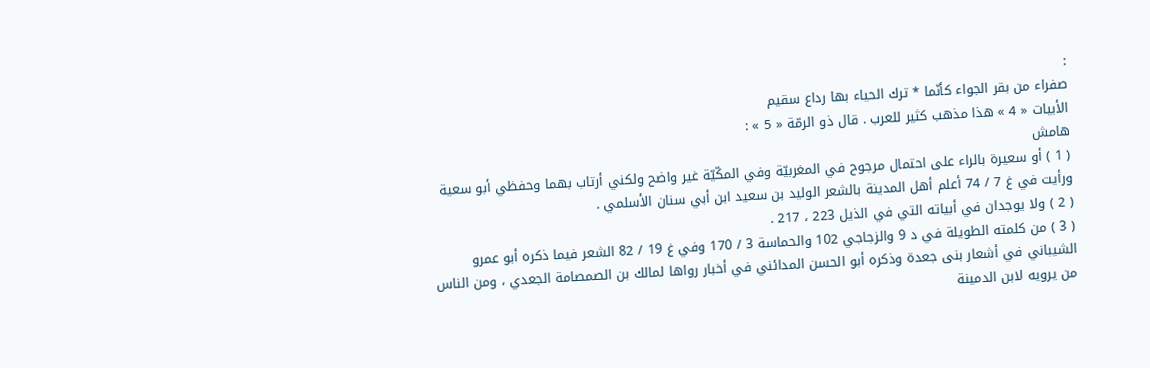:
صفراء من بقر الجواء كأنّما * ترك الحياء بها رداع سقيم
الأبيات « 4 » هذا مذهب كثير للعرب . قال ذو الرمّة « 5 » :
هامش
( 1 ) أو سعيرة بالراء على احتمال مرجوح في المغربيّة وفي المكّيّة غير واضح ولكني أرتاب بهما وحفظي أبو سعية ورأيت في غ 7 / 74 أعلم أهل المدينة بالشعر الوليد بن سعيد ابن أبي سنان الأسلمي .
( 2 ) ولا يوجدان في أبياته التي في الذيل 223 ، 217 .
( 3 ) من كلمته الطويلة في د 9 والزجاجي 102 والحماسة 3 / 170 وفي غ 19 / 82 الشعر فيما ذكره أبو عمرو الشيباني في أشعار بنى جعدة وذكره أبو الحسن المدائني في أخبار رواها لمالك بن الصمصامة الجعدي ، ومن الناس من يرويه لابن الدمينة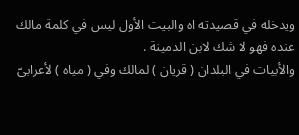ويدخله في قصيدته اه والبيت الأول ليس في كلمة مالك عنده فهو لا شك لابن الدمينة .
والأبيات في البلدان ( قريان ) لمالك وفي ( مياه ) لأعرابىّ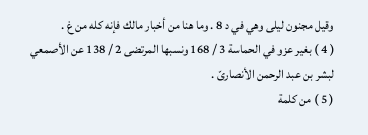وقيل مجنون ليلى وهي في د 8 . وما هنا من أخبار مالك فإنه كله من غ .
( 4 ) بغير عزو في الحماسة 3 / 168 ونسبها المرتضى 2 / 138 عن الأصمعي لبشر بن عبد الرحمن الأنصارىّ .
( 5 ) من كلمة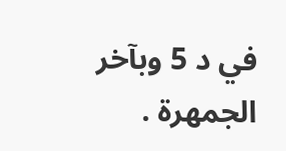في د 5 وبآخر الجمهرة .